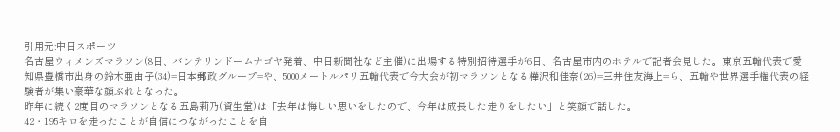引用元:中日スポーツ
名古屋ウィメンズマラソン(8日、バンテリンドームナゴヤ発着、中日新聞社など主催)に出場する特別招待選手が6日、名古屋市内のホテルで記者会見した。東京五輪代表で愛知県豊橋市出身の鈴木亜由子(34)=日本郵政グループ=や、5000メートルパリ五輪代表で今大会が初マラソンとなる樺沢和佳奈(26)=三井住友海上=ら、五輪や世界選手権代表の経験者が集い豪華な顔ぶれとなった。
昨年に続く2度目のマラソンとなる五島莉乃(資生堂)は「去年は悔しい思いをしたので、今年は成長した走りをしたい」と笑顔で話した。
42・195キロを走ったことが自信につながったことを自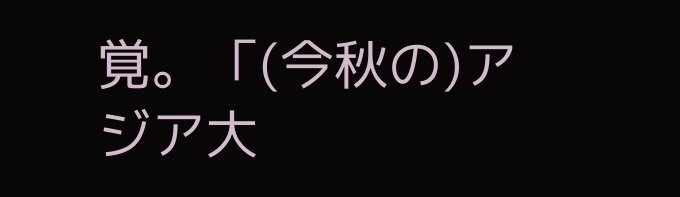覚。「(今秋の)アジア大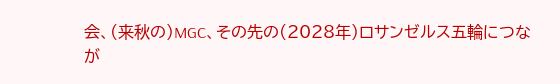会、(来秋の)MGC、その先の(2028年)ロサンゼルス五輪につなが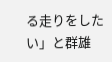る走りをしたい」と群雄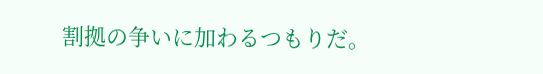割拠の争いに加わるつもりだ。